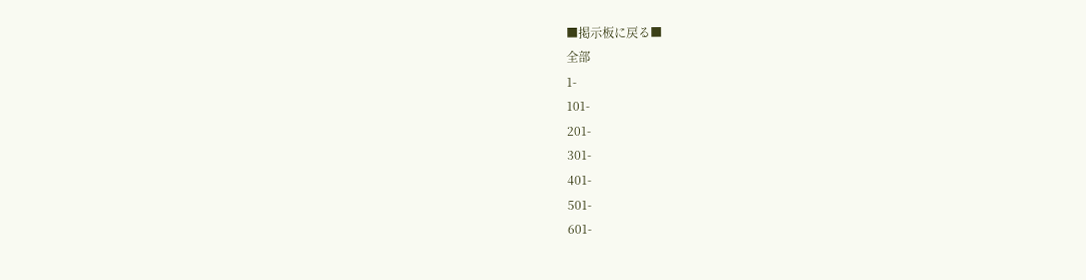■掲示板に戻る■
全部
1-
101-
201-
301-
401-
501-
601-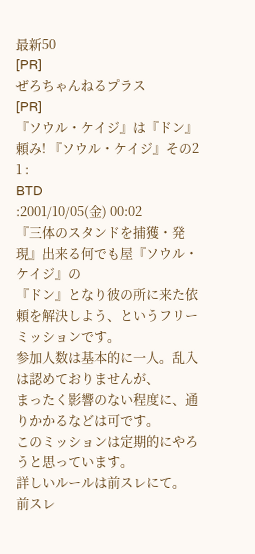最新50
[PR]
ぜろちゃんねるプラス
[PR]
『ソウル・ケイジ』は『ドン』頼み! 『ソウル・ケイジ』その2
1 :
BTD
:2001/10/05(金) 00:02
『三体のスタンドを捕獲・発現』出来る何でも屋『ソウル・ケイジ』の
『ドン』となり彼の所に来た依頼を解決しよう、というフリーミッションです。
参加人数は基本的に一人。乱入は認めておりませんが、
まったく影響のない程度に、通りかかるなどは可です。
このミッションは定期的にやろうと思っています。
詳しいルールは前スレにて。
前スレ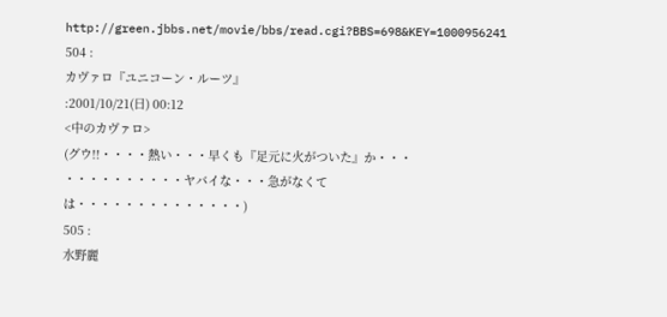http://green.jbbs.net/movie/bbs/read.cgi?BBS=698&KEY=1000956241
504 :
カヴァロ『ユニコーン・ルーツ』
:2001/10/21(日) 00:12
<中のカヴァロ>
(グウ!!・・・・熱い・・・早くも『足元に火がついた』か・・・
・・・・・・・・・・ヤバイな・・・急がなくては・・・・・・・・・・・・・・)
505 :
水野麗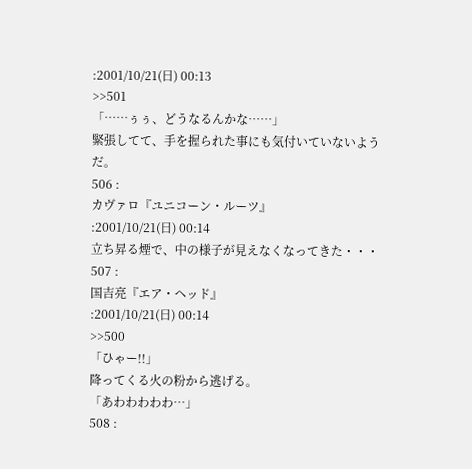:2001/10/21(日) 00:13
>>501
「……ぅぅ、どうなるんかな……」
緊張してて、手を握られた事にも気付いていないようだ。
506 :
カヴァロ『ユニコーン・ルーツ』
:2001/10/21(日) 00:14
立ち昇る煙で、中の様子が見えなくなってきた・・・
507 :
国吉亮『エア・ヘッド』
:2001/10/21(日) 00:14
>>500
「ひゃー!!」
降ってくる火の粉から逃げる。
「あわわわわわ…」
508 :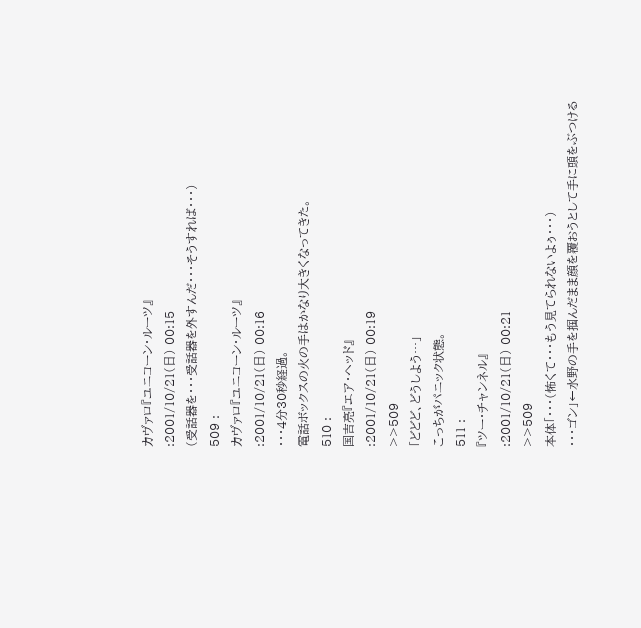カヴァロ『ユニコーン・ルーツ』
:2001/10/21(日) 00:15
(受話器を・・・受話器を外すんだ・・・そうすれば・・・)
509 :
カヴァロ『ユニコーン・ルーツ』
:2001/10/21(日) 00:16
・・・4分30秒経過。
電話ボックスの火の手はかなり大きくなってきた。
510 :
国吉亮『エア・ヘッド』
:2001/10/21(日) 00:19
>>509
「どどど、どうしよう…」
こっちがパニック状態。
511 :
『ツー・チャンネル』
:2001/10/21(日) 00:21
>>509
本体「・・・(怖くて・・・もう見てられないよぅ・・・)
・・・ゴン」←水野の手を掴んだまま顔を覆おうとして手に頭をぶつける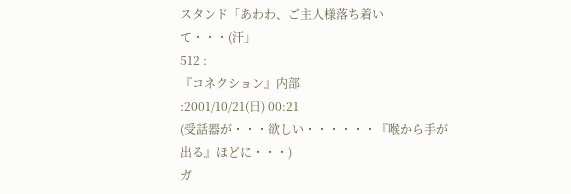スタンド「あわわ、ご主人様落ち着いて・・・(汗」
512 :
『コネクション』内部
:2001/10/21(日) 00:21
(受話器が・・・欲しい・・・・・・『喉から手が出る』ほどに・・・)
ガ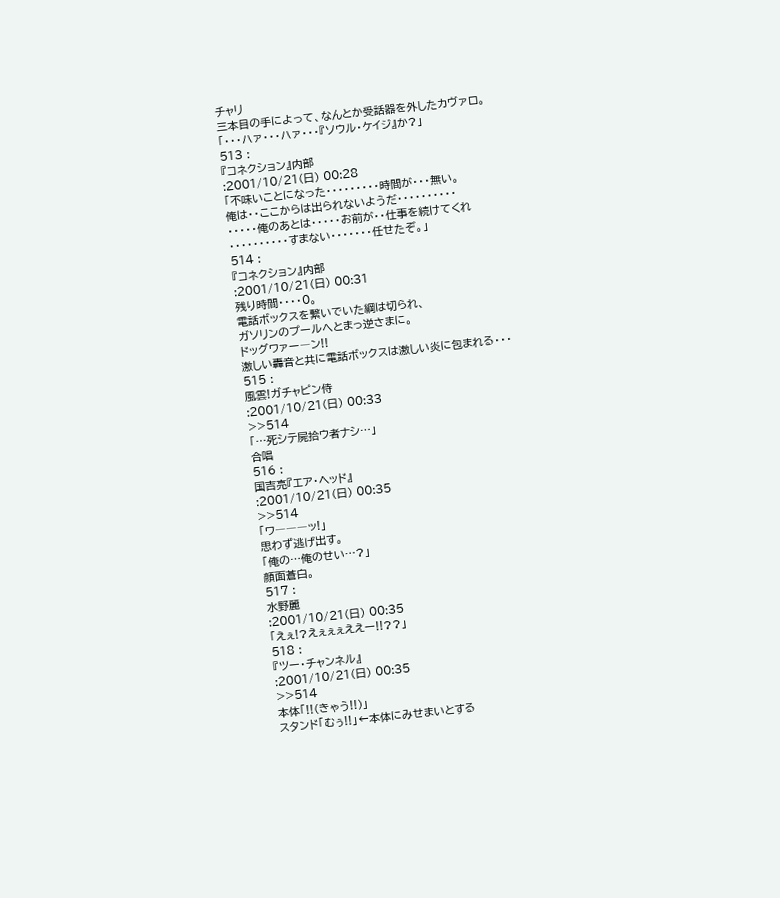チャリ
三本目の手によって、なんとか受話器を外したカヴァロ。
「・・・ハァ・・・ハァ・・・『ソウル・ケイジ』か?」
513 :
『コネクション』内部
:2001/10/21(日) 00:28
「不味いことになった・・・・・・・・・時間が・・・無い。
俺は・・ここからは出られないようだ・・・・・・・・・・
・・・・・俺のあとは・・・・・お前が・・仕事を続けてくれ
・・・・・・・・・・すまない・・・・・・・任せたぞ。」
514 :
『コネクション』内部
:2001/10/21(日) 00:31
残り時間・・・・0。
電話ボックスを繋いでいた綱は切られ、
ガソリンのプールへとまっ逆さまに。
ドッグワァー―ン!!
激しい轟音と共に電話ボックスは激しい炎に包まれる・・・
515 :
風雲!ガチャピン侍
:2001/10/21(日) 00:33
>>514
「…死シテ屍拾ウ者ナシ…」
合唱
516 :
国吉亮『エア・ヘッド』
:2001/10/21(日) 00:35
>>514
「ワ―――ッ!」
思わず逃げ出す。
「俺の…俺のせい…?」
顔面蒼白。
517 :
水野麗
:2001/10/21(日) 00:35
「えぇ!?えぇぇぇええー!!??」
518 :
『ツー・チャンネル』
:2001/10/21(日) 00:35
>>514
本体「!!(きゃう!!)」
スタンド「むぅ!!」←本体にみせまいとする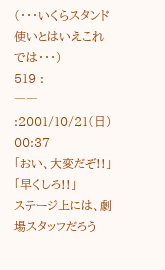(・・・いくらスタンド使いとはいえこれでは・・・)
519 :
――
:2001/10/21(日) 00:37
「おい、大変だぞ!!」「早くしろ!!」
ステージ上には、劇場スタッフだろう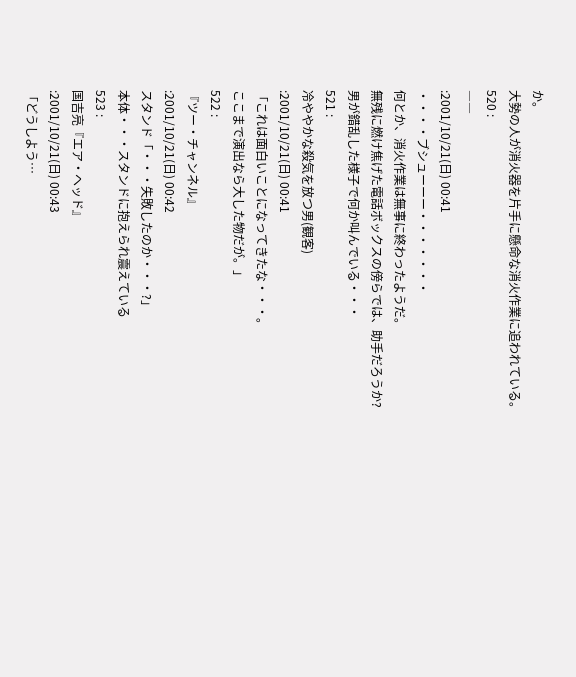か。
大勢の人が消火器を片手に懸命な消火作業に追われている。
520 :
――
:2001/10/21(日) 00:41
・・・・ブシューーー・・・・・・・
何とか、消火作業は無事に終わったようだ。
無残に燃け焦げた電話ボックスの傍らでは、助手だろうか?
男が錯乱した様子で何か叫んでいる・・・
521 :
冷ややかな殺気を放つ男(観客)
:2001/10/21(日) 00:41
「これは面白いことになってきたな・・・。
ここまで演出なら大した物だが。」
522 :
『ツー・チャンネル』
:2001/10/21(日) 00:42
スタンド「・・・失敗したのか・・・?」
本体・・・スタンドに抱えられ震えている
523 :
国吉亮『エア・ヘッド』
:2001/10/21(日) 00:43
「どうしよう…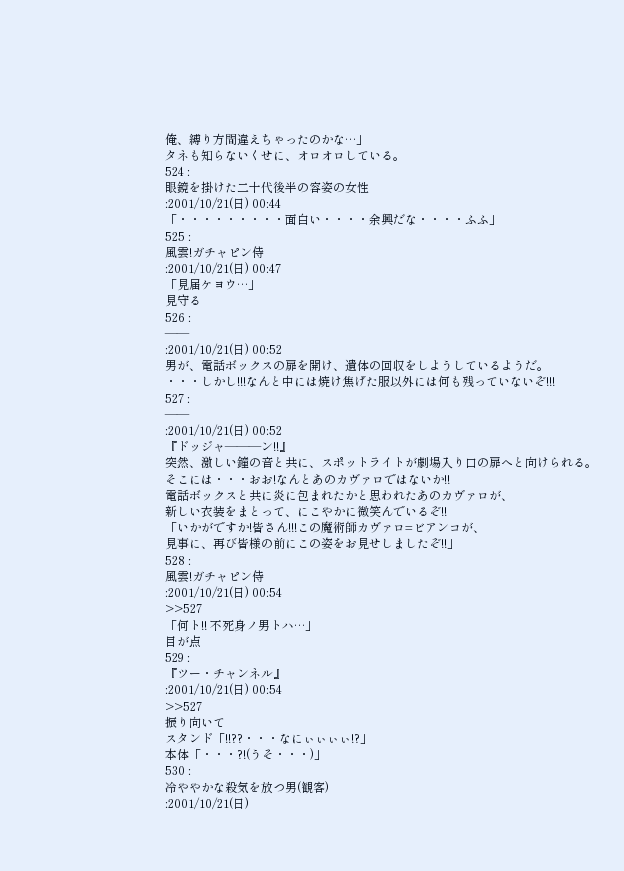俺、縛り方間違えちゃったのかな…」
タネも知らないくせに、オロオロしている。
524 :
眼鏡を掛けた二十代後半の容姿の女性
:2001/10/21(日) 00:44
「・・・・・・・・・面白い・・・・余興だな・・・・ふふ」
525 :
風雲!ガチャピン侍
:2001/10/21(日) 00:47
「見届ケヨウ…」
見守る
526 :
――
:2001/10/21(日) 00:52
男が、電話ボックスの扉を開け、遺体の回収をしようしているようだ。
・・・しかし!!!なんと中には焼け焦げた服以外には何も残っていないぞ!!!
527 :
――
:2001/10/21(日) 00:52
『ドッジャ―――ン!!』
突然、激しい鐘の音と共に、スポットライトが劇場入り口の扉へと向けられる。
そこには・・・おお!なんとあのカヴァロではないか!!
電話ボックスと共に炎に包まれたかと思われたあのカヴァロが、
新しい衣装をまとって、にこやかに微笑んでいるぞ!!
「いかがですか!皆さん!!!この魔術師カヴァロ=ビアンコが、
見事に、再び皆様の前にこの姿をお見せしましたぞ!!」
528 :
風雲!ガチャピン侍
:2001/10/21(日) 00:54
>>527
「何ト!! 不死身ノ男トハ…」
目が点
529 :
『ツー・チャンネル』
:2001/10/21(日) 00:54
>>527
振り向いて
スタンド「!!??・・・なにぃぃぃぃ!?」
本体「・・・?!(うそ・・・)」
530 :
冷ややかな殺気を放つ男(観客)
:2001/10/21(日)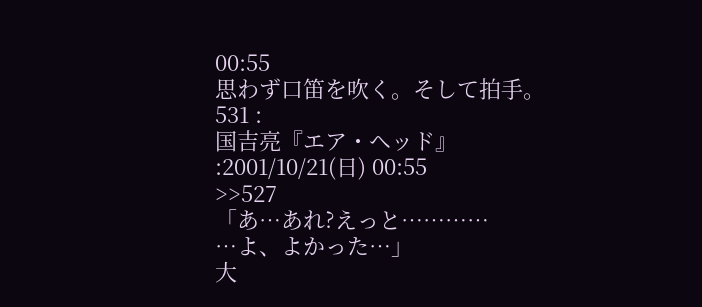00:55
思わず口笛を吹く。そして拍手。
531 :
国吉亮『エア・ヘッド』
:2001/10/21(日) 00:55
>>527
「あ…あれ?えっと…………
…よ、よかった…」
大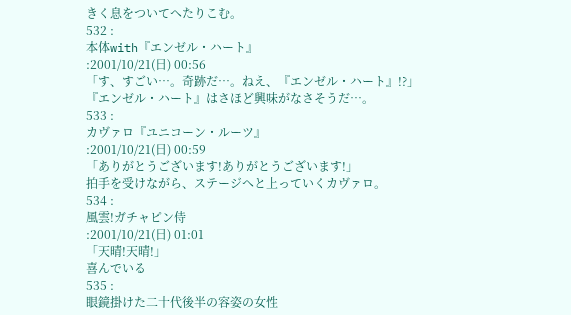きく息をついてへたりこむ。
532 :
本体with『エンゼル・ハート』
:2001/10/21(日) 00:56
「す、すごい…。奇跡だ…。ねえ、『エンゼル・ハート』!?」
『エンゼル・ハート』はさほど興味がなさそうだ…。
533 :
カヴァロ『ユニコーン・ルーツ』
:2001/10/21(日) 00:59
「ありがとうございます!ありがとうございます!」
拍手を受けながら、ステージへと上っていくカヴァロ。
534 :
風雲!ガチャピン侍
:2001/10/21(日) 01:01
「天晴!天晴!」
喜んでいる
535 :
眼鏡掛けた二十代後半の容姿の女性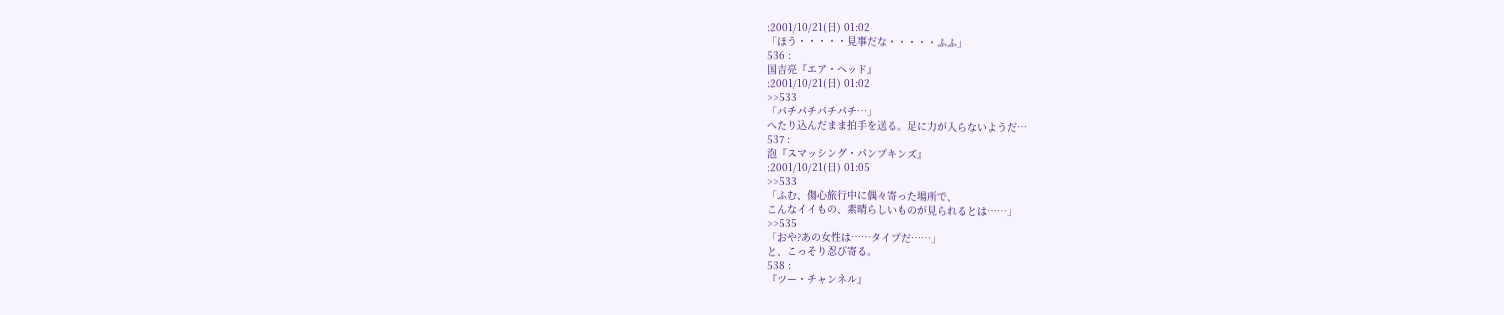:2001/10/21(日) 01:02
「ほう・・・・・見事だな・・・・・ふふ」
536 :
国吉亮『エア・ヘッド』
:2001/10/21(日) 01:02
>>533
「パチパチパチパチ…」
へたり込んだまま拍手を送る。足に力が入らないようだ…
537 :
泡『スマッシング・パンプキンズ』
:2001/10/21(日) 01:05
>>533
「ふむ、傷心旅行中に偶々寄った場所で、
こんなイイもの、素晴らしいものが見られるとは……」
>>535
「おや?あの女性は……タイプだ……」
と、こっそり忍び寄る。
538 :
『ツー・チャンネル』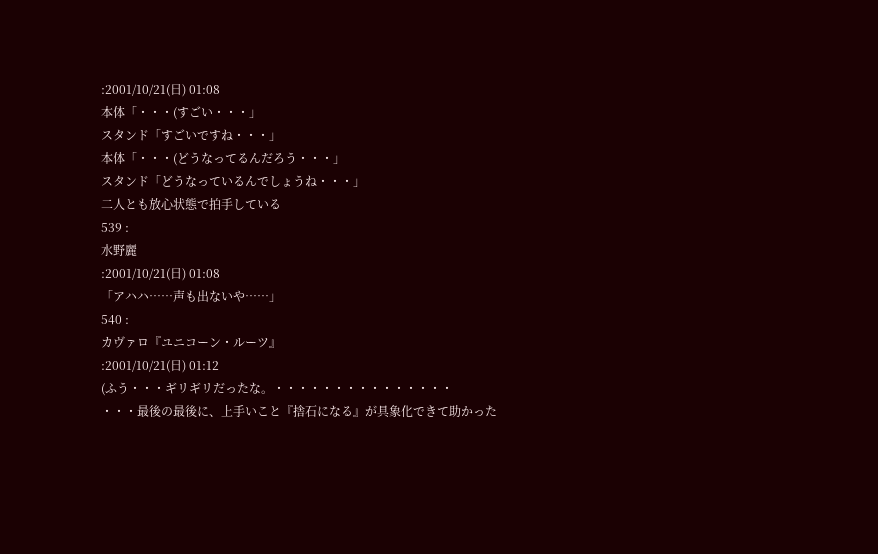:2001/10/21(日) 01:08
本体「・・・(すごい・・・」
スタンド「すごいですね・・・」
本体「・・・(どうなってるんだろう・・・」
スタンド「どうなっているんでしょうね・・・」
二人とも放心状態で拍手している
539 :
水野麗
:2001/10/21(日) 01:08
「アハハ……声も出ないや……」
540 :
カヴァロ『ユニコーン・ルーツ』
:2001/10/21(日) 01:12
(ふう・・・ギリギリだったな。・・・・・・・・・・・・・・・
・・・最後の最後に、上手いこと『捨石になる』が具象化できて助かった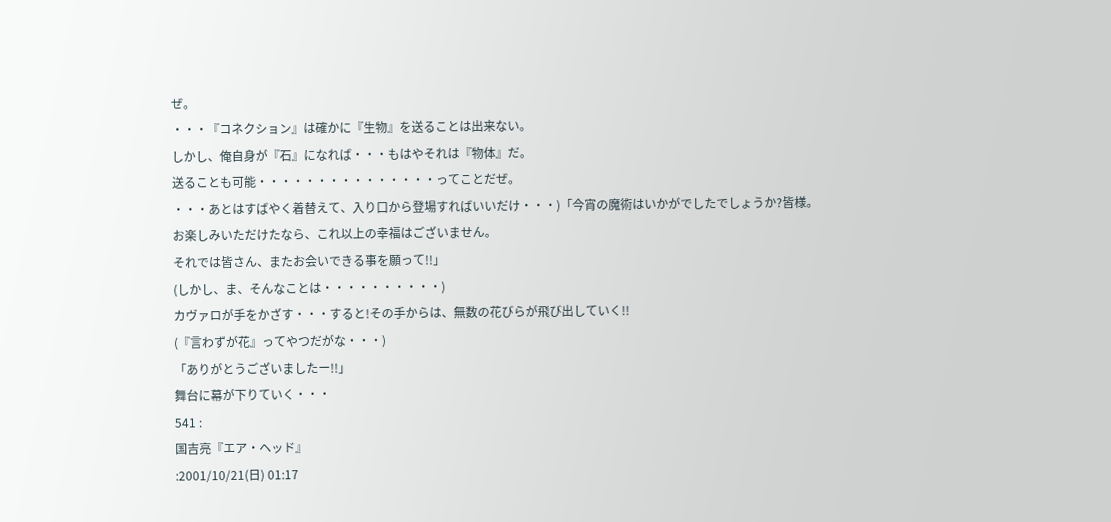ぜ。
・・・『コネクション』は確かに『生物』を送ることは出来ない。
しかし、俺自身が『石』になれば・・・もはやそれは『物体』だ。
送ることも可能・・・・・・・・・・・・・・・ってことだぜ。
・・・あとはすばやく着替えて、入り口から登場すればいいだけ・・・)「今宵の魔術はいかがでしたでしょうか?皆様。
お楽しみいただけたなら、これ以上の幸福はございません。
それでは皆さん、またお会いできる事を願って!!」
(しかし、ま、そんなことは・・・・・・・・・・)
カヴァロが手をかざす・・・すると!その手からは、無数の花びらが飛び出していく!!
(『言わずが花』ってやつだがな・・・)
「ありがとうございましたー!!」
舞台に幕が下りていく・・・
541 :
国吉亮『エア・ヘッド』
:2001/10/21(日) 01:17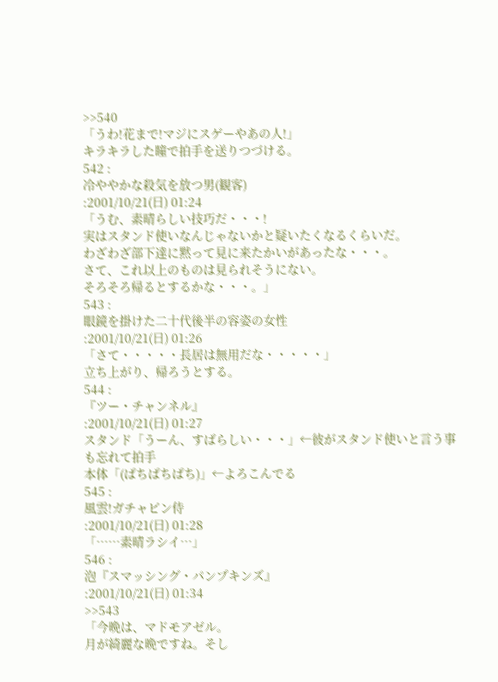>>540
「うわ!花まで!マジにスゲーやあの人!」
キラキラした瞳で拍手を送りつづける。
542 :
冷ややかな殺気を放つ男(観客)
:2001/10/21(日) 01:24
「うむ、素晴らしい技巧だ・・・!
実はスタンド使いなんじゃないかと疑いたくなるくらいだ。
わざわざ部下達に黙って見に来たかいがあったな・・・。
さて、これ以上のものは見られそうにない。
そろそろ帰るとするかな・・・。」
543 :
眼鏡を掛けた二十代後半の容姿の女性
:2001/10/21(日) 01:26
「さて・・・・・長居は無用だな・・・・・」
立ち上がり、帰ろうとする。
544 :
『ツー・チャンネル』
:2001/10/21(日) 01:27
スタンド「うーん、すばらしい・・・」←彼がスタンド使いと言う事も忘れて拍手
本体「(ぱちぱちぱち)」←よろこんでる
545 :
風雲!ガチャピン侍
:2001/10/21(日) 01:28
「……素晴ラシイ…」
546 :
泡『スマッシング・パンプキンズ』
:2001/10/21(日) 01:34
>>543
「今晩は、マドモアゼル。
月が綺麗な晩ですね。そし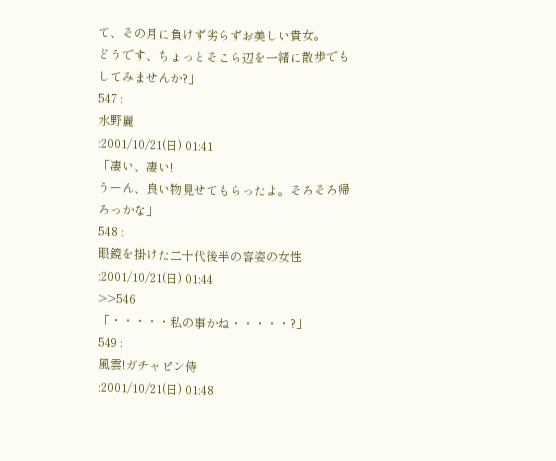て、その月に負けず劣らずお美しい貴女。
どうです、ちょっとそこら辺を一緒に散歩でもしてみませんか?」
547 :
水野麗
:2001/10/21(日) 01:41
「凄い、凄い!
うーん、良い物見せてもらったよ。そろそろ帰ろっかな」
548 :
眼鏡を掛けた二十代後半の容姿の女性
:2001/10/21(日) 01:44
>>546
「・・・・・私の事かね・・・・・?」
549 :
風雲!ガチャピン侍
:2001/10/21(日) 01:48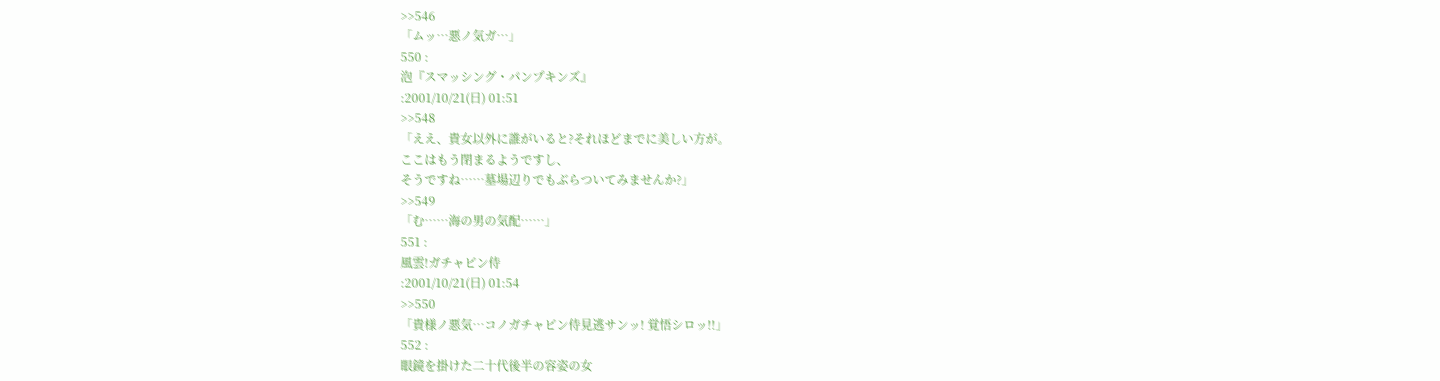>>546
「ムッ…悪ノ気ガ…」
550 :
泡『スマッシング・パンプキンズ』
:2001/10/21(日) 01:51
>>548
「ええ、貴女以外に誰がいると?それほどまでに美しい方が。
ここはもう閉まるようですし、
そうですね……墓場辺りでもぶらついてみませんか?」
>>549
「む……海の男の気配……」
551 :
風雲!ガチャピン侍
:2001/10/21(日) 01:54
>>550
「貴様ノ悪気…コノガチャピン侍見逃サンッ! 覚悟シロッ!!」
552 :
眼鏡を掛けた二十代後半の容姿の女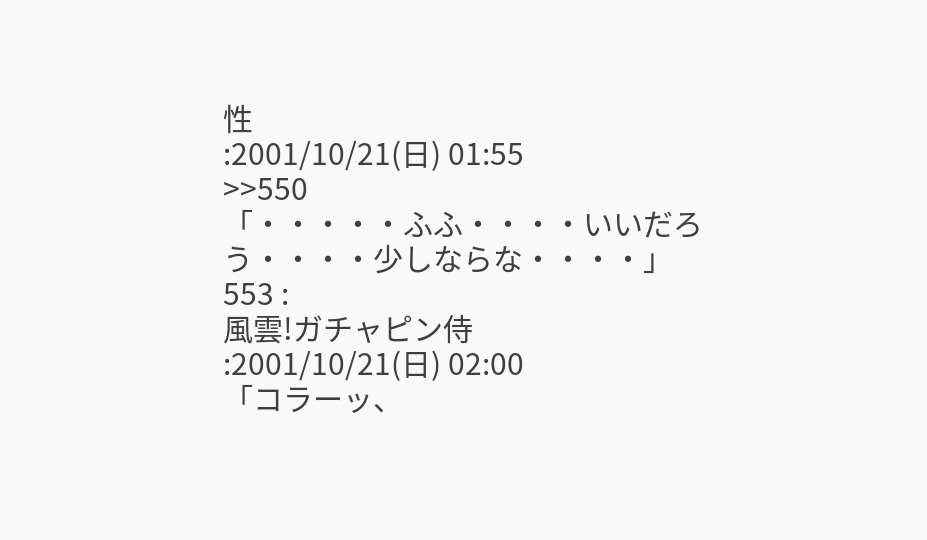性
:2001/10/21(日) 01:55
>>550
「・・・・・ふふ・・・・いいだろう・・・・少しならな・・・・」
553 :
風雲!ガチャピン侍
:2001/10/21(日) 02:00
「コラーッ、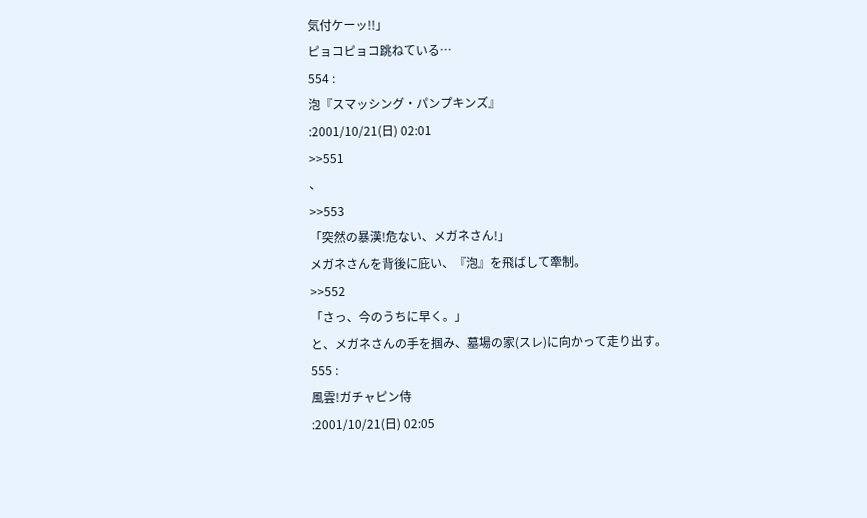気付ケーッ!!」
ピョコピョコ跳ねている…
554 :
泡『スマッシング・パンプキンズ』
:2001/10/21(日) 02:01
>>551
、
>>553
「突然の暴漢!危ない、メガネさん!」
メガネさんを背後に庇い、『泡』を飛ばして牽制。
>>552
「さっ、今のうちに早く。」
と、メガネさんの手を掴み、墓場の家(スレ)に向かって走り出す。
555 :
風雲!ガチャピン侍
:2001/10/21(日) 02:05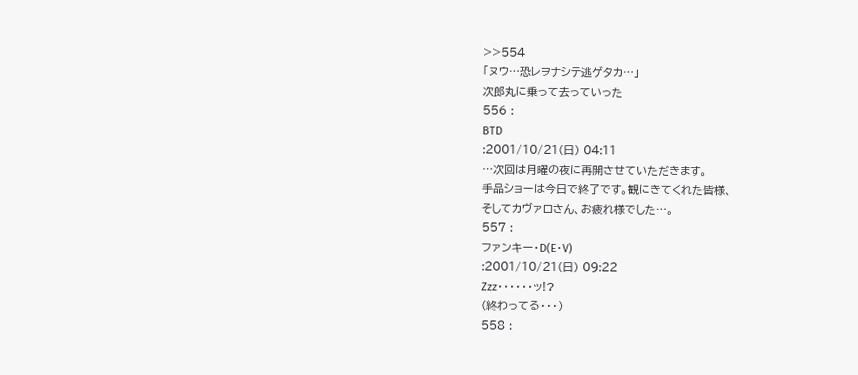>>554
「ヌウ…恐レヲナシテ逃ゲタカ…」
次郎丸に乗って去っていった
556 :
BTD
:2001/10/21(日) 04:11
…次回は月曜の夜に再開させていただきます。
手品ショーは今日で終了です。観にきてくれた皆様、
そしてカヴァロさん、お疲れ様でした…。
557 :
ファンキー・D(E・V)
:2001/10/21(日) 09:22
Zzz・・・・・・ッ!?
(終わってる・・・)
558 :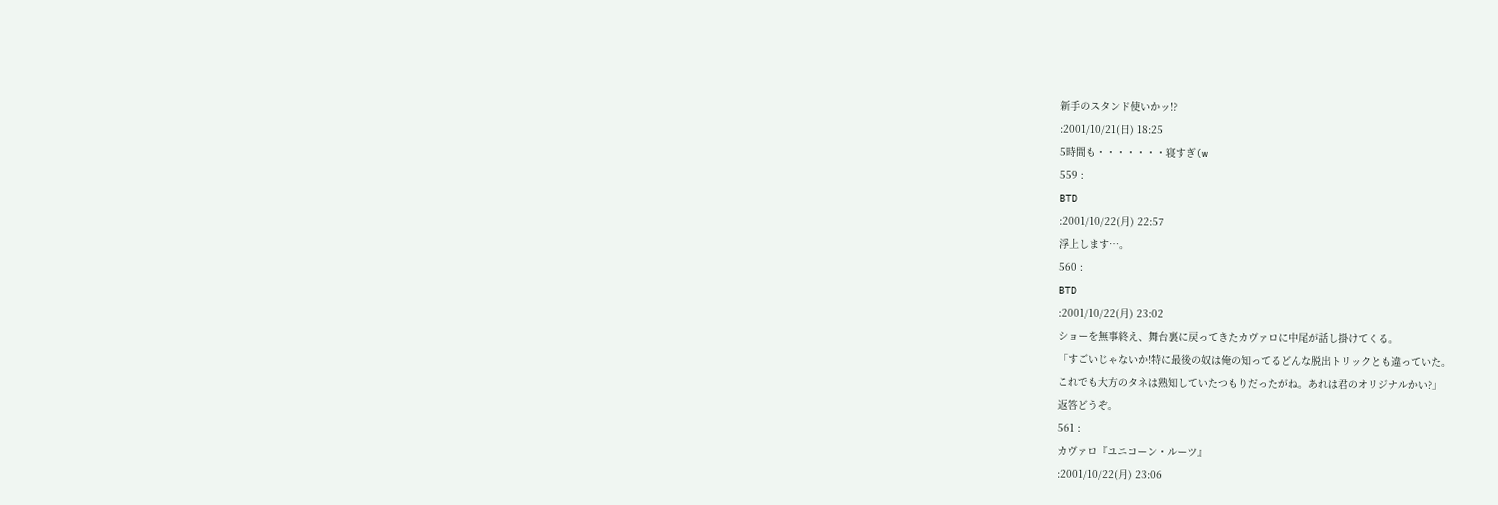新手のスタンド使いかッ!?
:2001/10/21(日) 18:25
5時間も・・・・・・・寝すぎ(w
559 :
BTD
:2001/10/22(月) 22:57
浮上します…。
560 :
BTD
:2001/10/22(月) 23:02
ショーを無事終え、舞台裏に戻ってきたカヴァロに中尾が話し掛けてくる。
「すごいじゃないか!特に最後の奴は俺の知ってるどんな脱出トリックとも違っていた。
これでも大方のタネは熟知していたつもりだったがね。あれは君のオリジナルかい?」
返答どうぞ。
561 :
カヴァロ『ユニコーン・ルーツ』
:2001/10/22(月) 23:06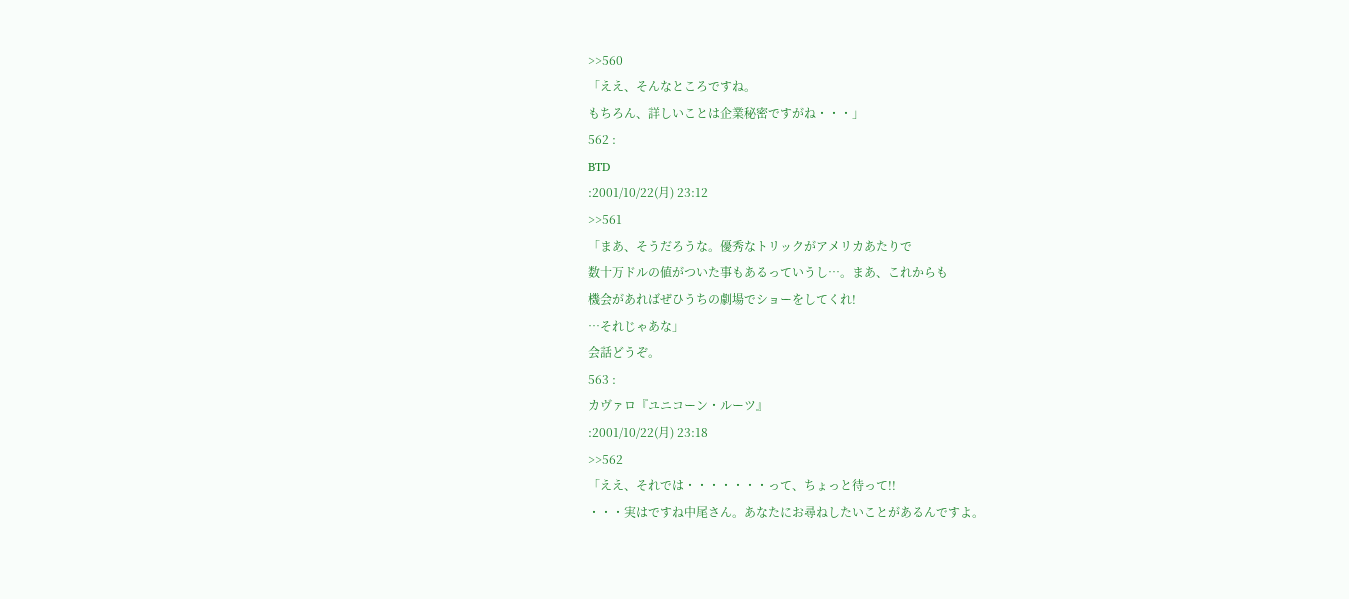>>560
「ええ、そんなところですね。
もちろん、詳しいことは企業秘密ですがね・・・」
562 :
BTD
:2001/10/22(月) 23:12
>>561
「まあ、そうだろうな。優秀なトリックがアメリカあたりで
数十万ドルの値がついた事もあるっていうし…。まあ、これからも
機会があればぜひうちの劇場でショーをしてくれ!
…それじゃあな」
会話どうぞ。
563 :
カヴァロ『ユニコーン・ルーツ』
:2001/10/22(月) 23:18
>>562
「ええ、それでは・・・・・・・って、ちょっと待って!!
・・・実はですね中尾さん。あなたにお尋ねしたいことがあるんですよ。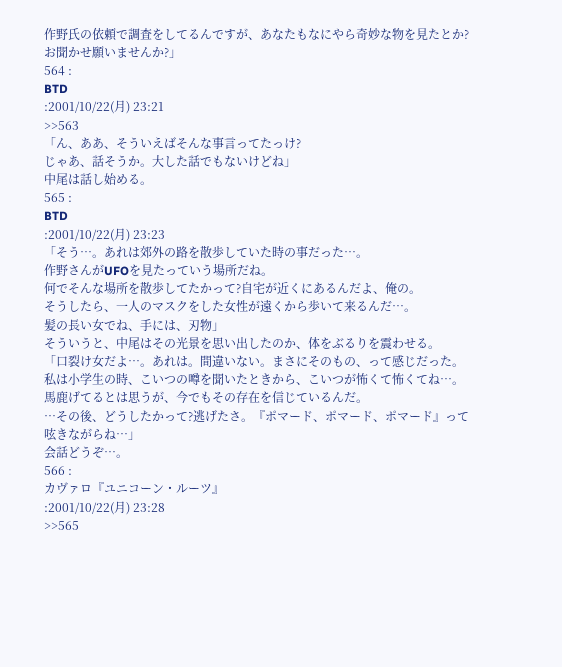作野氏の依頼で調査をしてるんですが、あなたもなにやら奇妙な物を見たとか?
お聞かせ願いませんか?」
564 :
BTD
:2001/10/22(月) 23:21
>>563
「ん、ああ、そういえばそんな事言ってたっけ?
じゃあ、話そうか。大した話でもないけどね」
中尾は話し始める。
565 :
BTD
:2001/10/22(月) 23:23
「そう…。あれは郊外の路を散歩していた時の事だった…。
作野さんがUFOを見たっていう場所だね。
何でそんな場所を散歩してたかって?自宅が近くにあるんだよ、俺の。
そうしたら、一人のマスクをした女性が遠くから歩いて来るんだ…。
髪の長い女でね、手には、刃物」
そういうと、中尾はその光景を思い出したのか、体をぶるりを震わせる。
「口裂け女だよ…。あれは。間違いない。まさにそのもの、って感じだった。
私は小学生の時、こいつの噂を聞いたときから、こいつが怖くて怖くてね…。
馬鹿げてるとは思うが、今でもその存在を信じているんだ。
…その後、どうしたかって?逃げたさ。『ポマード、ポマード、ポマード』って
呟きながらね…」
会話どうぞ…。
566 :
カヴァロ『ユニコーン・ルーツ』
:2001/10/22(月) 23:28
>>565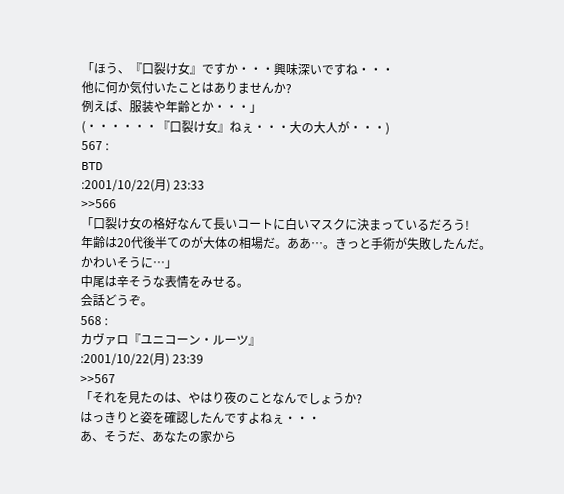「ほう、『口裂け女』ですか・・・興味深いですね・・・
他に何か気付いたことはありませんか?
例えば、服装や年齢とか・・・」
(・・・・・・『口裂け女』ねぇ・・・大の大人が・・・)
567 :
BTD
:2001/10/22(月) 23:33
>>566
「口裂け女の格好なんて長いコートに白いマスクに決まっているだろう!
年齢は20代後半てのが大体の相場だ。ああ…。きっと手術が失敗したんだ。
かわいそうに…」
中尾は辛そうな表情をみせる。
会話どうぞ。
568 :
カヴァロ『ユニコーン・ルーツ』
:2001/10/22(月) 23:39
>>567
「それを見たのは、やはり夜のことなんでしょうか?
はっきりと姿を確認したんですよねぇ・・・
あ、そうだ、あなたの家から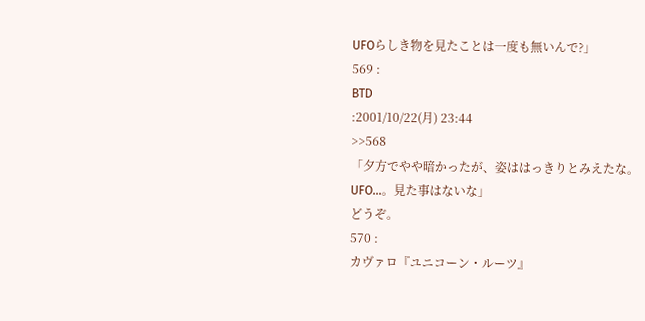UFOらしき物を見たことは一度も無いんで?」
569 :
BTD
:2001/10/22(月) 23:44
>>568
「夕方でやや暗かったが、姿ははっきりとみえたな。
UFO…。見た事はないな」
どうぞ。
570 :
カヴァロ『ユニコーン・ルーツ』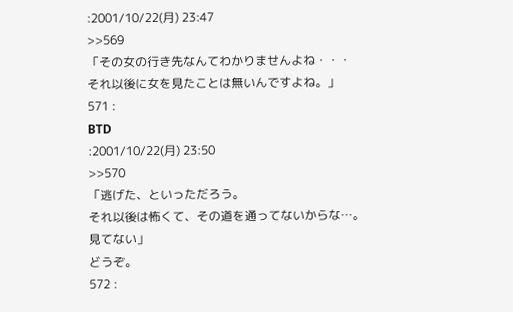:2001/10/22(月) 23:47
>>569
「その女の行き先なんてわかりませんよね・・・
それ以後に女を見たことは無いんですよね。」
571 :
BTD
:2001/10/22(月) 23:50
>>570
「逃げた、といっただろう。
それ以後は怖くて、その道を通ってないからな…。
見てない」
どうぞ。
572 :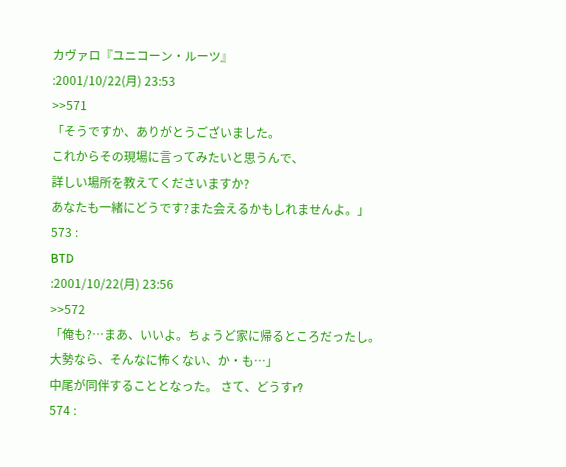カヴァロ『ユニコーン・ルーツ』
:2001/10/22(月) 23:53
>>571
「そうですか、ありがとうございました。
これからその現場に言ってみたいと思うんで、
詳しい場所を教えてくださいますか?
あなたも一緒にどうです?また会えるかもしれませんよ。」
573 :
BTD
:2001/10/22(月) 23:56
>>572
「俺も?…まあ、いいよ。ちょうど家に帰るところだったし。
大勢なら、そんなに怖くない、か・も…」
中尾が同伴することとなった。 さて、どうすr?
574 :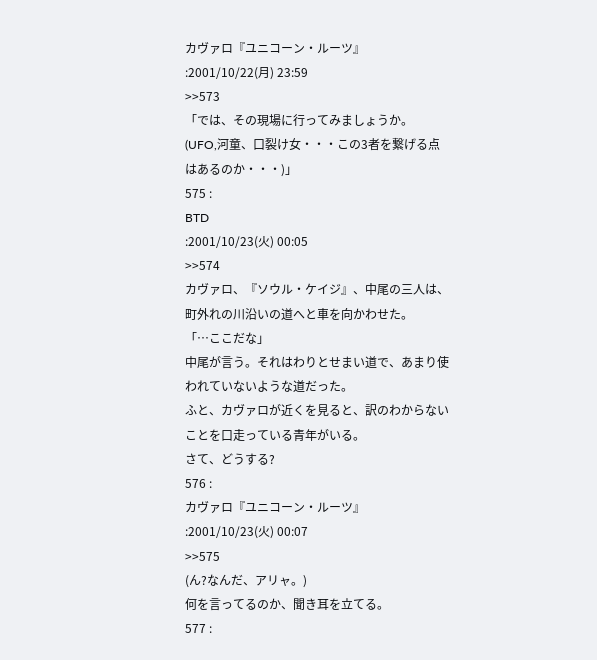カヴァロ『ユニコーン・ルーツ』
:2001/10/22(月) 23:59
>>573
「では、その現場に行ってみましょうか。
(UFO,河童、口裂け女・・・この3者を繋げる点はあるのか・・・)」
575 :
BTD
:2001/10/23(火) 00:05
>>574
カヴァロ、『ソウル・ケイジ』、中尾の三人は、
町外れの川沿いの道へと車を向かわせた。
「…ここだな」
中尾が言う。それはわりとせまい道で、あまり使われていないような道だった。
ふと、カヴァロが近くを見ると、訳のわからないことを口走っている青年がいる。
さて、どうする?
576 :
カヴァロ『ユニコーン・ルーツ』
:2001/10/23(火) 00:07
>>575
(ん?なんだ、アリャ。)
何を言ってるのか、聞き耳を立てる。
577 :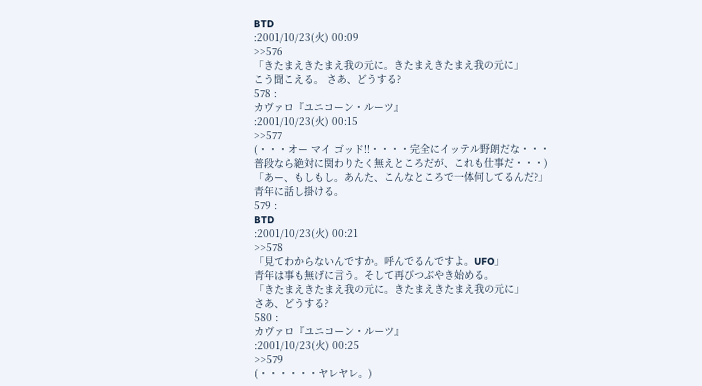BTD
:2001/10/23(火) 00:09
>>576
「きたまえきたまえ我の元に。きたまえきたまえ我の元に」
こう聞こえる。 さあ、どうする?
578 :
カヴァロ『ユニコーン・ルーツ』
:2001/10/23(火) 00:15
>>577
(・・・オー マイ ゴッド!!・・・・完全にイッテル野朗だな・・・
普段なら絶対に関わりたく無えところだが、これも仕事だ・・・)
「あー、もしもし。あんた、こんなところで一体何してるんだ?」
青年に話し掛ける。
579 :
BTD
:2001/10/23(火) 00:21
>>578
「見てわからないんですか。呼んでるんですよ。UFO」
青年は事も無げに言う。そして再びつぶやき始める。
「きたまえきたまえ我の元に。きたまえきたまえ我の元に」
さあ、どうする?
580 :
カヴァロ『ユニコーン・ルーツ』
:2001/10/23(火) 00:25
>>579
(・・・・・・ヤレヤレ。)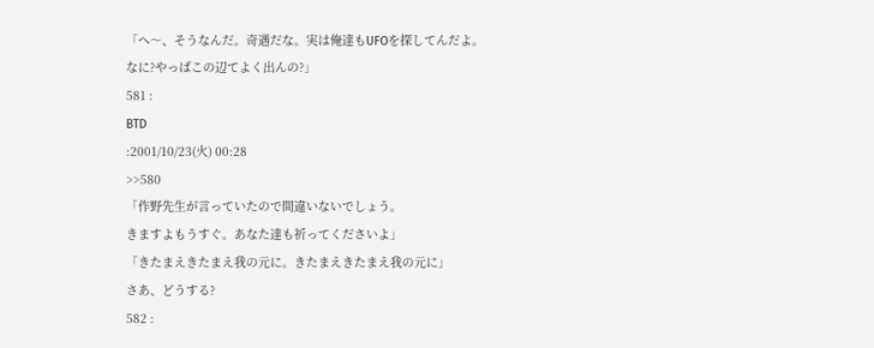「へ〜、そうなんだ。奇遇だな。実は俺達もUFOを探してんだよ。
なに?やっぱこの辺てよく出んの?」
581 :
BTD
:2001/10/23(火) 00:28
>>580
「作野先生が言っていたので間違いないでしょう。
きますよもうすぐ。あなた達も祈ってくださいよ」
「きたまえきたまえ我の元に。きたまえきたまえ我の元に」
さあ、どうする?
582 :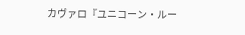カヴァロ『ユニコーン・ルー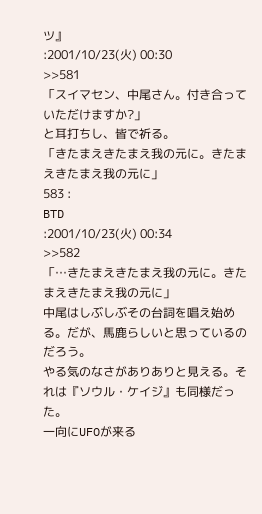ツ』
:2001/10/23(火) 00:30
>>581
「スイマセン、中尾さん。付き合っていただけますか?」
と耳打ちし、皆で祈る。
「きたまえきたまえ我の元に。きたまえきたまえ我の元に」
583 :
BTD
:2001/10/23(火) 00:34
>>582
「…きたまえきたまえ我の元に。きたまえきたまえ我の元に」
中尾はしぶしぶその台詞を唱え始める。だが、馬鹿らしいと思っているのだろう。
やる気のなさがありありと見える。それは『ソウル・ケイジ』も同様だった。
一向にUFOが来る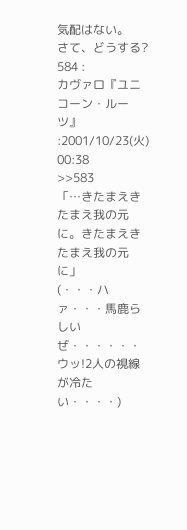気配はない。
さて、どうする?
584 :
カヴァロ『ユニコーン・ルーツ』
:2001/10/23(火) 00:38
>>583
「…きたまえきたまえ我の元に。きたまえきたまえ我の元に」
(・・・ハァ・・・馬鹿らしいぜ・・・・・・ウッ!2人の視線が冷たい・・・・)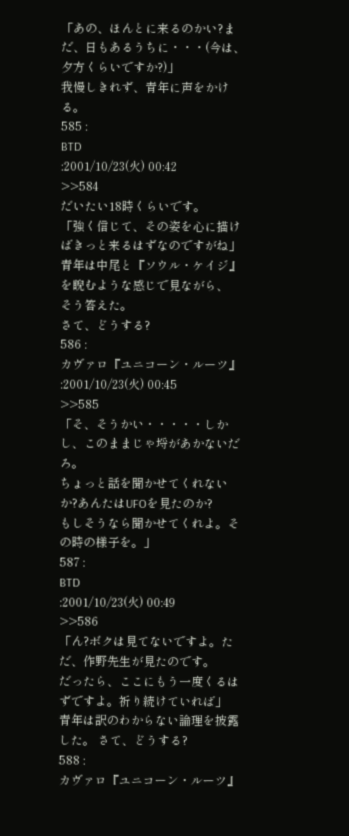「あの、ほんとに来るのかい?まだ、日もあるうちに・・・(今は、夕方くらいですか?)」
我慢しきれず、青年に声をかける。
585 :
BTD
:2001/10/23(火) 00:42
>>584
だいたい18時くらいです。
「強く信じて、その姿を心に描けばきっと来るはずなのですがね」
青年は中尾と『ソウル・ケイジ』を睨むような感じで見ながら、
そう答えた。
さて、どうする?
586 :
カヴァロ『ユニコーン・ルーツ』
:2001/10/23(火) 00:45
>>585
「そ、そうかい・・・・・しかし、このままじゃ埒があかないだろ。
ちょっと話を聞かせてくれないか?あんたはUFOを見たのか?
もしそうなら聞かせてくれよ。その時の様子を。」
587 :
BTD
:2001/10/23(火) 00:49
>>586
「ん?ボクは見てないですよ。ただ、作野先生が見たのです。
だったら、ここにもう一度くるはずですよ。祈り続けていれば」
青年は訳のわからない論理を披露した。 さて、どうする?
588 :
カヴァロ『ユニコーン・ルーツ』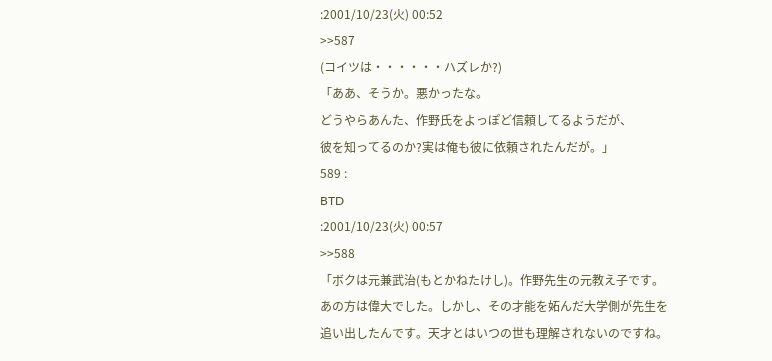:2001/10/23(火) 00:52
>>587
(コイツは・・・・・・ハズレか?)
「ああ、そうか。悪かったな。
どうやらあんた、作野氏をよっぽど信頼してるようだが、
彼を知ってるのか?実は俺も彼に依頼されたんだが。」
589 :
BTD
:2001/10/23(火) 00:57
>>588
「ボクは元兼武治(もとかねたけし)。作野先生の元教え子です。
あの方は偉大でした。しかし、その才能を妬んだ大学側が先生を
追い出したんです。天才とはいつの世も理解されないのですね。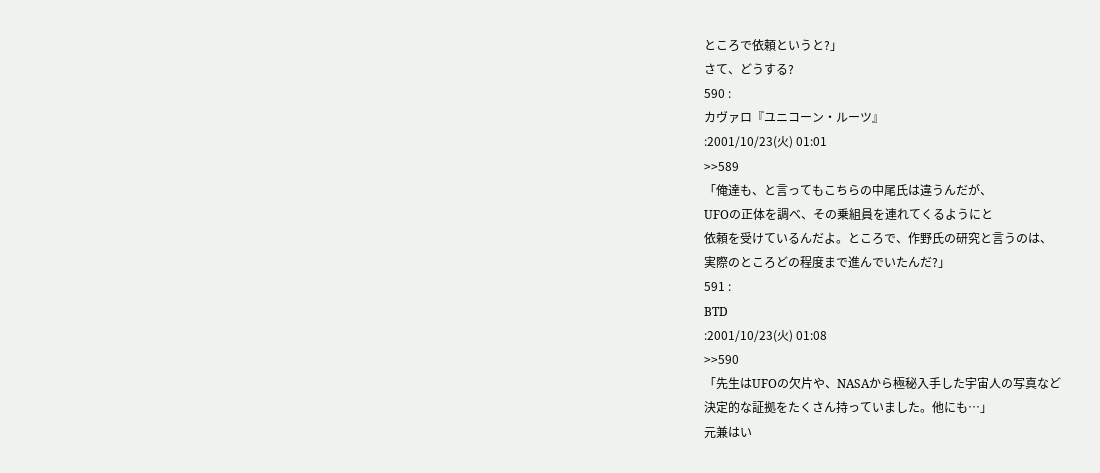ところで依頼というと?」
さて、どうする?
590 :
カヴァロ『ユニコーン・ルーツ』
:2001/10/23(火) 01:01
>>589
「俺達も、と言ってもこちらの中尾氏は違うんだが、
UFOの正体を調べ、その乗組員を連れてくるようにと
依頼を受けているんだよ。ところで、作野氏の研究と言うのは、
実際のところどの程度まで進んでいたんだ?」
591 :
BTD
:2001/10/23(火) 01:08
>>590
「先生はUFOの欠片や、NASAから極秘入手した宇宙人の写真など
決定的な証拠をたくさん持っていました。他にも…」
元兼はい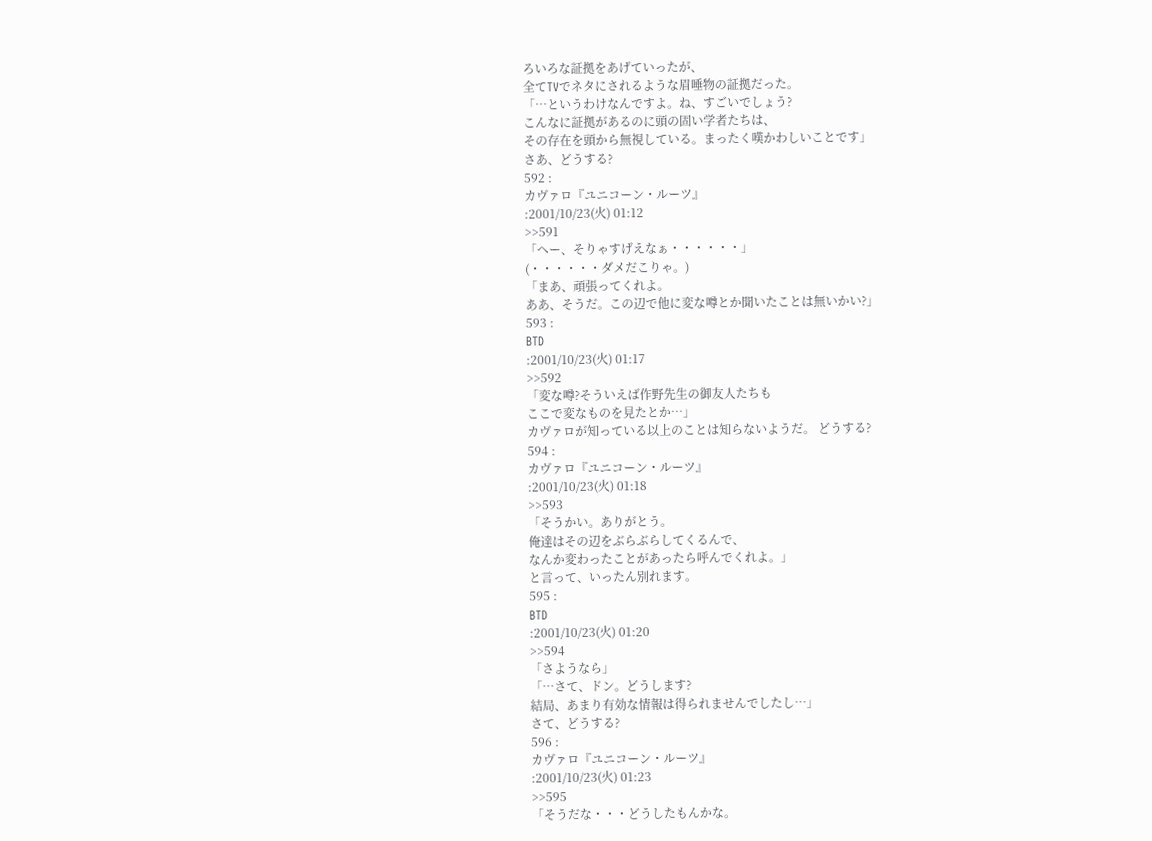ろいろな証拠をあげていったが、
全てTVでネタにされるような眉唾物の証拠だった。
「…というわけなんですよ。ね、すごいでしょう?
こんなに証拠があるのに頭の固い学者たちは、
その存在を頭から無視している。まったく嘆かわしいことです」
さあ、どうする?
592 :
カヴァロ『ユニコーン・ルーツ』
:2001/10/23(火) 01:12
>>591
「へー、そりゃすげえなぁ・・・・・・」
(・・・・・・ダメだこりゃ。)
「まあ、頑張ってくれよ。
ああ、そうだ。この辺で他に変な噂とか聞いたことは無いかい?」
593 :
BTD
:2001/10/23(火) 01:17
>>592
「変な噂?そういえば作野先生の御友人たちも
ここで変なものを見たとか…」
カヴァロが知っている以上のことは知らないようだ。 どうする?
594 :
カヴァロ『ユニコーン・ルーツ』
:2001/10/23(火) 01:18
>>593
「そうかい。ありがとう。
俺達はその辺をぶらぶらしてくるんで、
なんか変わったことがあったら呼んでくれよ。」
と言って、いったん別れます。
595 :
BTD
:2001/10/23(火) 01:20
>>594
「さようなら」
「…さて、ドン。どうします?
結局、あまり有効な情報は得られませんでしたし…」
さて、どうする?
596 :
カヴァロ『ユニコーン・ルーツ』
:2001/10/23(火) 01:23
>>595
「そうだな・・・どうしたもんかな。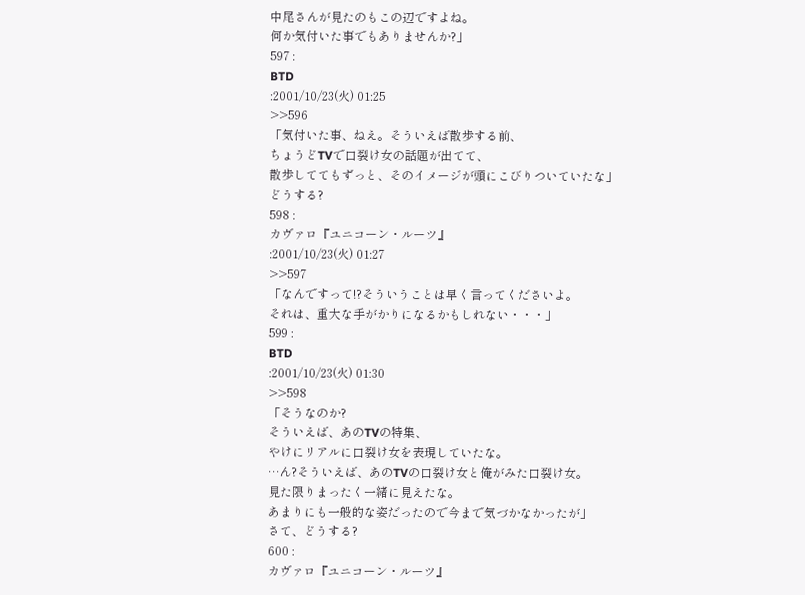中尾さんが見たのもこの辺ですよね。
何か気付いた事でもありませんか?」
597 :
BTD
:2001/10/23(火) 01:25
>>596
「気付いた事、ねえ。そういえば散歩する前、
ちょうどTVで口裂け女の話題が出てて、
散歩しててもずっと、そのイメージが頭にこびりついていたな」
どうする?
598 :
カヴァロ『ユニコーン・ルーツ』
:2001/10/23(火) 01:27
>>597
「なんですって!?そういうことは早く言ってくださいよ。
それは、重大な手がかりになるかもしれない・・・」
599 :
BTD
:2001/10/23(火) 01:30
>>598
「そうなのか?
そういえば、あのTVの特集、
やけにリアルに口裂け女を表現していたな。
…ん?そういえば、あのTVの口裂け女と俺がみた口裂け女。
見た限りまったく一緒に見えたな。
あまりにも一般的な姿だったので今まで気づかなかったが」
さて、どうする?
600 :
カヴァロ『ユニコーン・ルーツ』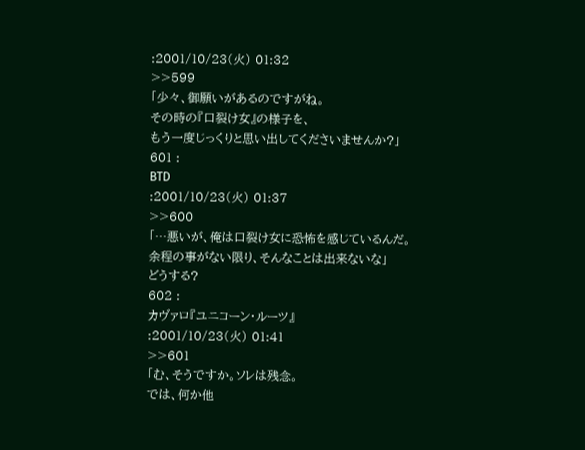:2001/10/23(火) 01:32
>>599
「少々、御願いがあるのですがね。
その時の『口裂け女』の様子を、
もう一度じっくりと思い出してくださいませんか?」
601 :
BTD
:2001/10/23(火) 01:37
>>600
「…悪いが、俺は口裂け女に恐怖を感じているんだ。
余程の事がない限り、そんなことは出来ないな」
どうする?
602 :
カヴァロ『ユニコーン・ルーツ』
:2001/10/23(火) 01:41
>>601
「む、そうですか。ソレは残念。
では、何か他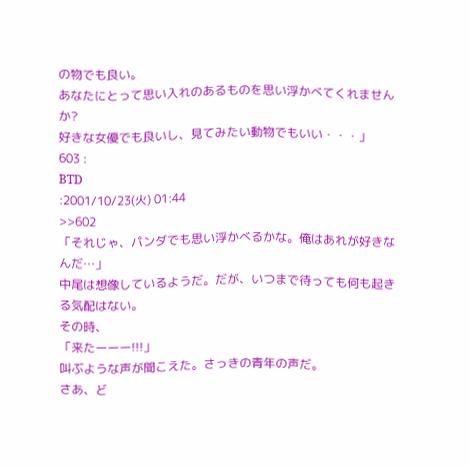の物でも良い。
あなたにとって思い入れのあるものを思い浮かべてくれませんか?
好きな女優でも良いし、見てみたい動物でもいい・・・」
603 :
BTD
:2001/10/23(火) 01:44
>>602
「それじゃ、パンダでも思い浮かべるかな。俺はあれが好きなんだ…」
中尾は想像しているようだ。だが、いつまで待っても何も起きる気配はない。
その時、
「来たーーー!!!」
叫ぶような声が聞こえた。さっきの青年の声だ。
さあ、ど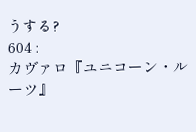うする?
604 :
カヴァロ『ユニコーン・ルーツ』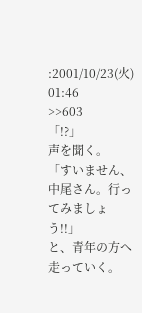:2001/10/23(火) 01:46
>>603
「!?」
声を聞く。
「すいません、中尾さん。行ってみましょう!!」
と、青年の方へ走っていく。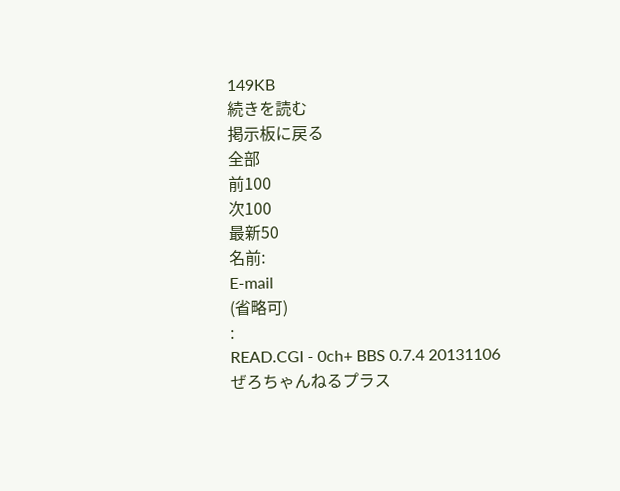149KB
続きを読む
掲示板に戻る
全部
前100
次100
最新50
名前:
E-mail
(省略可)
:
READ.CGI - 0ch+ BBS 0.7.4 20131106
ぜろちゃんねるプラス